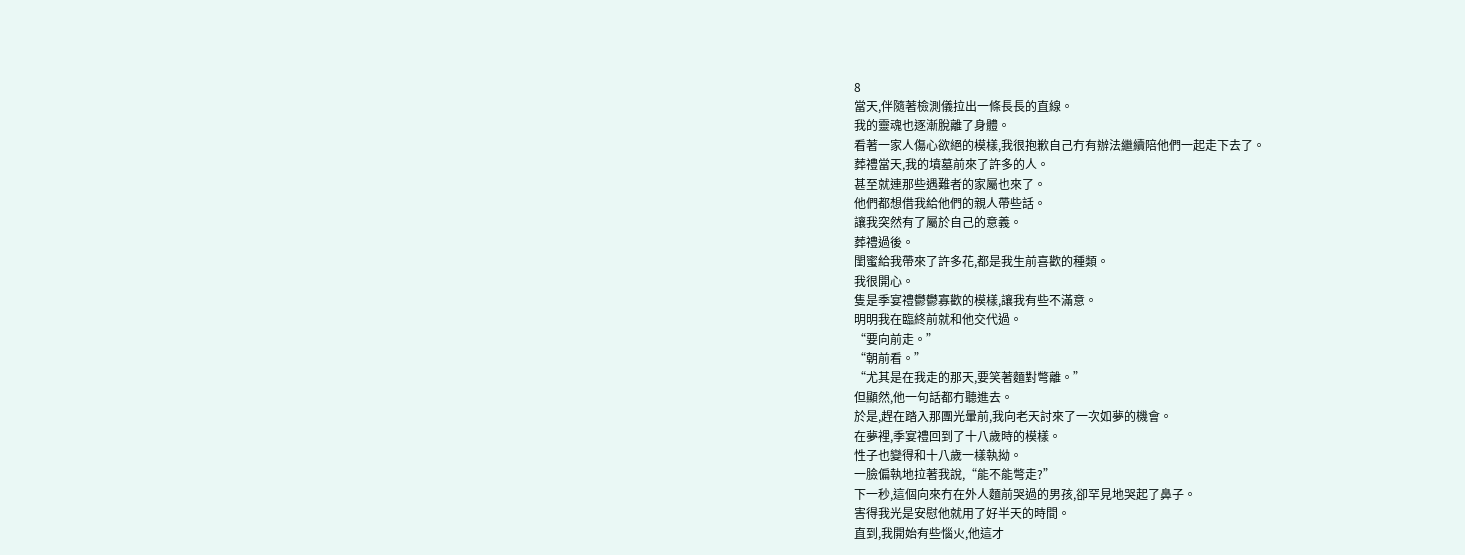8
當天,伴隨著檢測儀拉出一條長長的直線。
我的靈魂也逐漸脫離了身體。
看著一家人傷心欲絕的模樣,我很抱歉自己冇有辦法繼續陪他們一起走下去了。
葬禮當天,我的墳墓前來了許多的人。
甚至就連那些遇難者的家屬也來了。
他們都想借我給他們的親人帶些話。
讓我突然有了屬於自己的意義。
葬禮過後。
閨蜜給我帶來了許多花,都是我生前喜歡的種類。
我很開心。
隻是季宴禮鬱鬱寡歡的模樣,讓我有些不滿意。
明明我在臨終前就和他交代過。
“要向前走。”
“朝前看。”
“尤其是在我走的那天,要笑著麵對彆離。”
但顯然,他一句話都冇聽進去。
於是,趕在踏入那團光暈前,我向老天討來了一次如夢的機會。
在夢裡,季宴禮回到了十八歲時的模樣。
性子也變得和十八歲一樣執拗。
一臉偏執地拉著我說,“能不能彆走?”
下一秒,這個向來冇在外人麵前哭過的男孩,卻罕見地哭起了鼻子。
害得我光是安慰他就用了好半天的時間。
直到,我開始有些惱火,他這才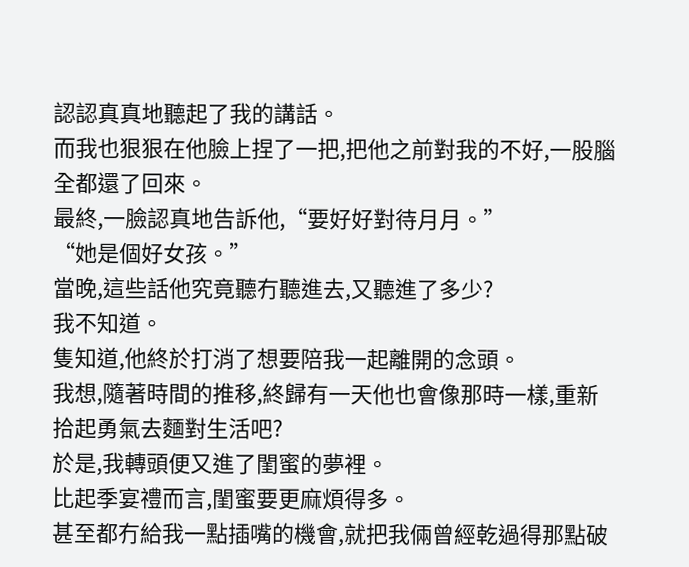認認真真地聽起了我的講話。
而我也狠狠在他臉上捏了一把,把他之前對我的不好,一股腦全都還了回來。
最終,一臉認真地告訴他,“要好好對待月月。”
“她是個好女孩。”
當晚,這些話他究竟聽冇聽進去,又聽進了多少?
我不知道。
隻知道,他終於打消了想要陪我一起離開的念頭。
我想,隨著時間的推移,終歸有一天他也會像那時一樣,重新拾起勇氣去麵對生活吧?
於是,我轉頭便又進了閨蜜的夢裡。
比起季宴禮而言,閨蜜要更麻煩得多。
甚至都冇給我一點插嘴的機會,就把我倆曾經乾過得那點破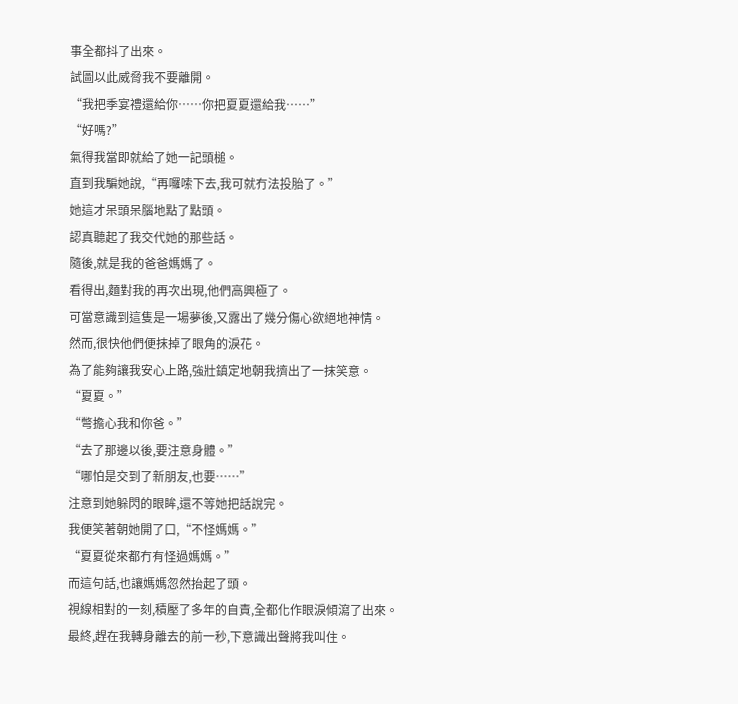事全都抖了出來。
試圖以此威脅我不要離開。
“我把季宴禮還給你……你把夏夏還給我……”
“好嗎?”
氣得我當即就給了她一記頭槌。
直到我騙她說,“再囉嗦下去,我可就冇法投胎了。”
她這才呆頭呆腦地點了點頭。
認真聽起了我交代她的那些話。
隨後,就是我的爸爸媽媽了。
看得出,麵對我的再次出現,他們高興極了。
可當意識到這隻是一場夢後,又露出了幾分傷心欲絕地神情。
然而,很快他們便抹掉了眼角的淚花。
為了能夠讓我安心上路,強壯鎮定地朝我擠出了一抹笑意。
“夏夏。”
“彆擔心我和你爸。”
“去了那邊以後,要注意身體。”
“哪怕是交到了新朋友,也要……”
注意到她躲閃的眼眸,還不等她把話說完。
我便笑著朝她開了口,“不怪媽媽。”
“夏夏從來都冇有怪過媽媽。”
而這句話,也讓媽媽忽然抬起了頭。
視線相對的一刻,積壓了多年的自責,全都化作眼淚傾瀉了出來。
最終,趕在我轉身離去的前一秒,下意識出聲將我叫住。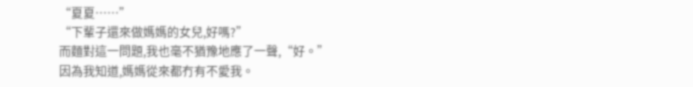“夏夏……”
“下輩子還來做媽媽的女兒,好嗎?”
而麵對這一問題,我也毫不猶豫地應了一聲,“好。”
因為我知道,媽媽從來都冇有不愛我。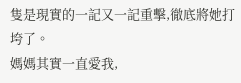隻是現實的一記又一記重擊,徹底將她打垮了。
媽媽其實一直愛我,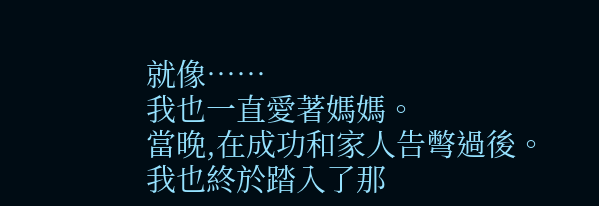就像……
我也一直愛著媽媽。
當晚,在成功和家人告彆過後。
我也終於踏入了那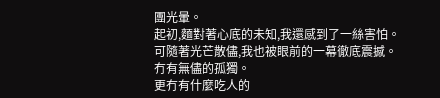團光暈。
起初,麵對著心底的未知,我還感到了一絲害怕。
可隨著光芒散儘,我也被眼前的一幕徹底震撼。
冇有無儘的孤獨。
更冇有什麼吃人的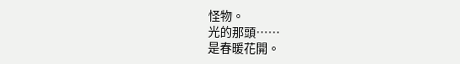怪物。
光的那頭……
是春暖花開。